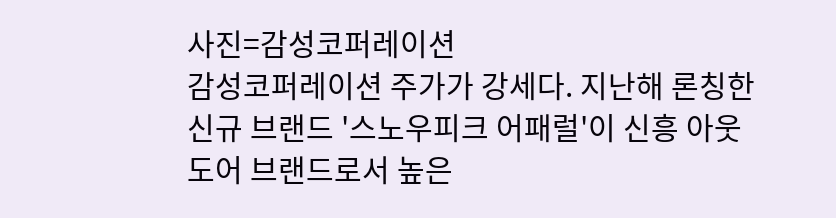사진=감성코퍼레이션
감성코퍼레이션 주가가 강세다. 지난해 론칭한 신규 브랜드 '스노우피크 어패럴'이 신흥 아웃도어 브랜드로서 높은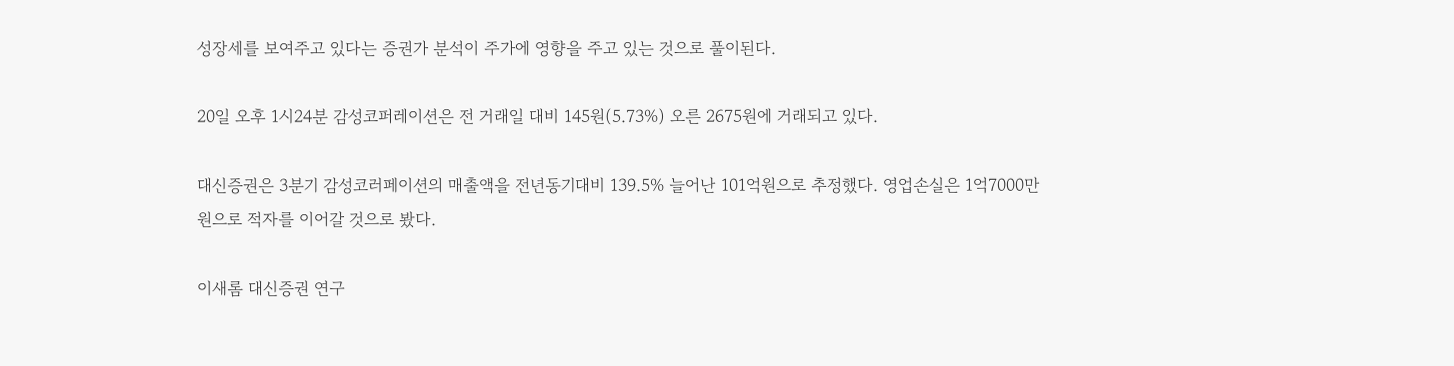성장세를 보여주고 있다는 증권가 분석이 주가에 영향을 주고 있는 것으로 풀이된다.

20일 오후 1시24분 감성코퍼레이션은 전 거래일 대비 145원(5.73%) 오른 2675원에 거래되고 있다.

대신증권은 3분기 감성코러페이션의 매출액을 전년동기대비 139.5% 늘어난 101억원으로 추정했다. 영업손실은 1억7000만원으로 적자를 이어갈 것으로 봤다.

이새롬 대신증권 연구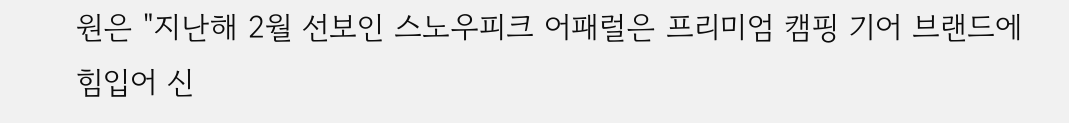원은 "지난해 2월 선보인 스노우피크 어패럴은 프리미엄 캠핑 기어 브랜드에 힘입어 신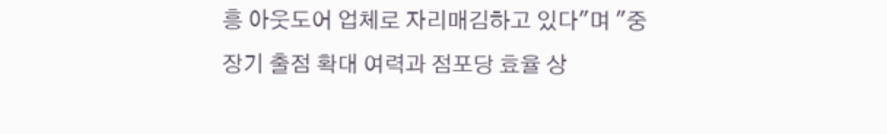흥 아웃도어 업체로 자리매김하고 있다"며 "중장기 출점 확대 여력과 점포당 효율 상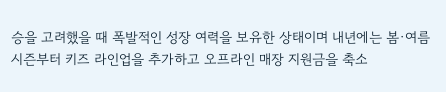승을 고려했을 때 폭발적인 성장 여력을 보유한 상태이며 내년에는 봄·여름 시즌부터 키즈 라인업을 추가하고 오프라인 매장 지원금을 축소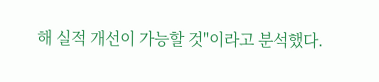해 실적 개선이 가능할 것"이라고 분석했다.